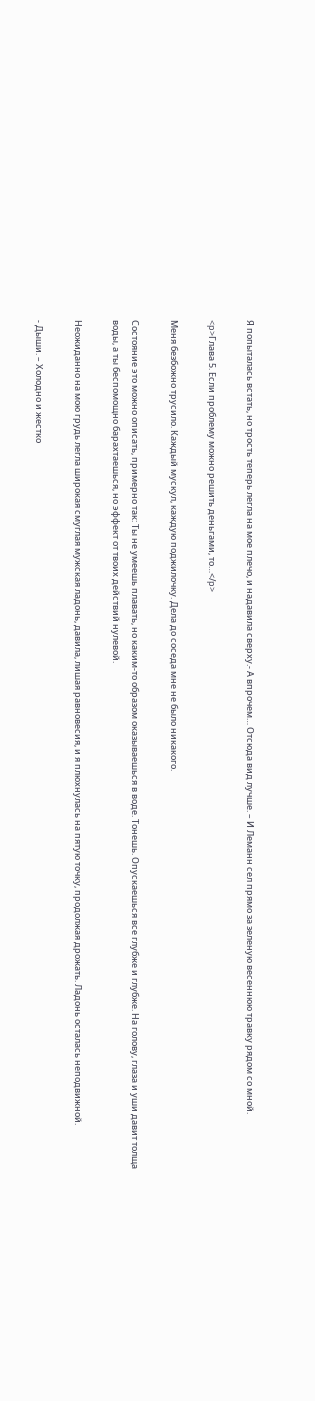Я попыталась встать, но трость теперь легла на мое плечо, и надавила сверху.- А впрочем… Отсюда вид лучше. – И Леманн сел прямо за зеленую весеннюю травку рядом со мной.

<p>Глава 5. Если проблему можно решить деньгами, то…</p>

Меня безбожно трусило. Каждый мускул, каждую поджилочку. Дела до соседа мне не было никакого.

Состояние это можно описать, примерно так: Ты не умеешь плавать, но каким-то образом оказываешься в воде. Тонешь. Опускаешься все глубже и глубже. На голову, глаза и уши давит толща воды, а ты беспомощно барахтаешься, но эффект от твоих действий нулевой.

Неожиданно на мою грудь легла широкая смуглая мужская ладонь, давила, лишая равновесия, и я плюхнулась на пятую точку, продолжая дрожать. Ладонь осталась неподвижной.

- Дыши. – Холодно и жестко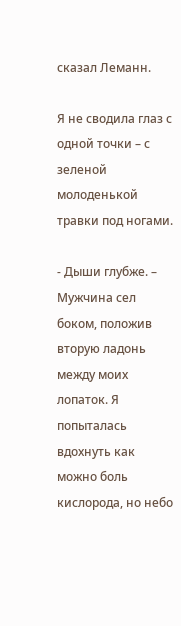сказал Леманн.

Я не сводила глаз с одной точки – с зеленой молоденькой травки под ногами.

- Дыши глубже. – Мужчина сел боком, положив вторую ладонь между моих лопаток. Я попыталась вдохнуть как можно боль кислорода, но небо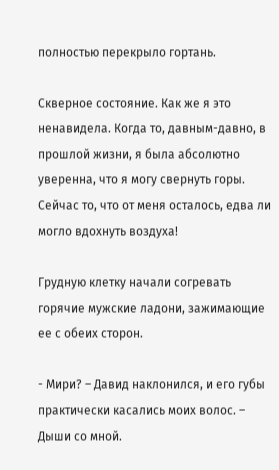полностью перекрыло гортань.

Скверное состояние. Как же я это ненавидела. Когда то, давным-давно, в прошлой жизни, я была абсолютно уверенна, что я могу свернуть горы. Сейчас то, что от меня осталось, едва ли могло вдохнуть воздуха!

Грудную клетку начали согревать горячие мужские ладони, зажимающие ее с обеих сторон.

- Мири? – Давид наклонился, и его губы практически касались моих волос. – Дыши со мной.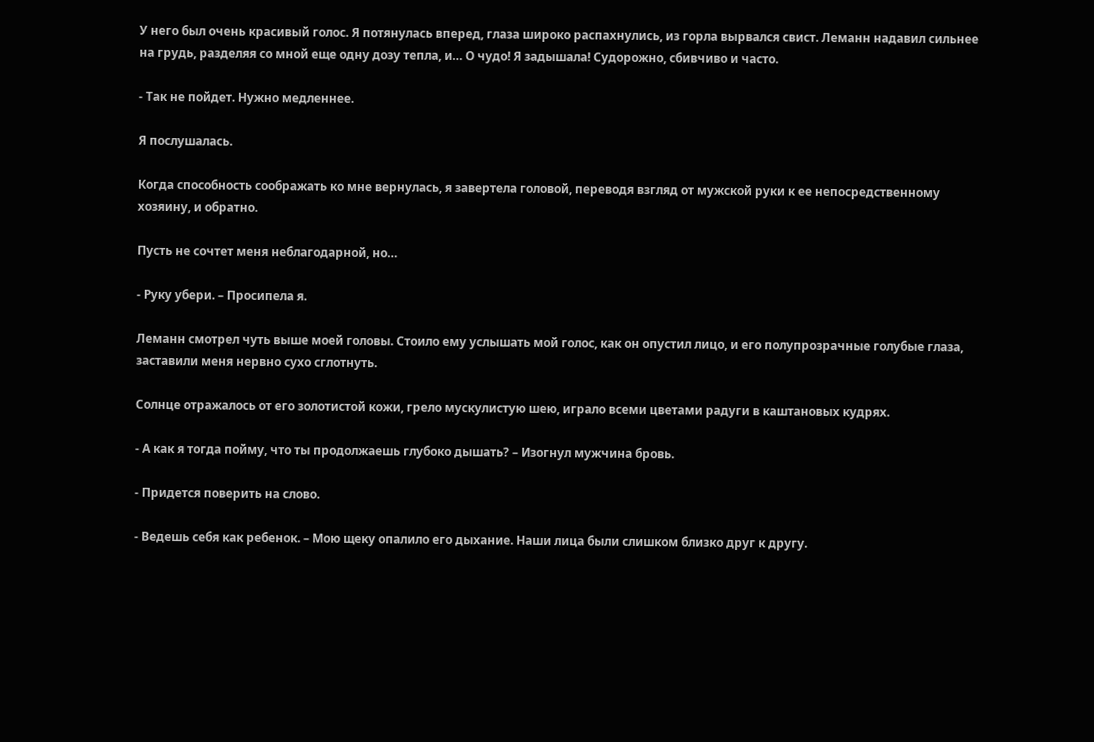У него был очень красивый голос. Я потянулась вперед, глаза широко распахнулись, из горла вырвался свист. Леманн надавил сильнее на грудь, разделяя со мной еще одну дозу тепла, и… О чудо! Я задышала! Судорожно, сбивчиво и часто.

- Так не пойдет. Нужно медленнее.

Я послушалась.

Когда способность соображать ко мне вернулась, я завертела головой, переводя взгляд от мужской руки к ее непосредственному хозяину, и обратно.

Пусть не сочтет меня неблагодарной, но…

- Руку убери. – Просипела я.

Леманн смотрел чуть выше моей головы. Стоило ему услышать мой голос, как он опустил лицо, и его полупрозрачные голубые глаза, заставили меня нервно сухо сглотнуть.

Солнце отражалось от его золотистой кожи, грело мускулистую шею, играло всеми цветами радуги в каштановых кудрях.

- А как я тогда пойму, что ты продолжаешь глубоко дышать? – Изогнул мужчина бровь.

- Придется поверить на слово.

- Ведешь себя как ребенок. – Мою щеку опалило его дыхание. Наши лица были слишком близко друг к другу.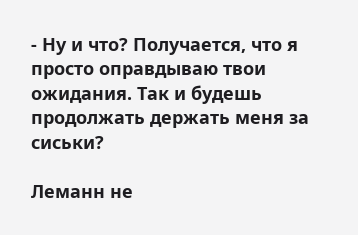- Ну и что? Получается, что я просто оправдываю твои ожидания. Так и будешь продолжать держать меня за сиськи?

Леманн не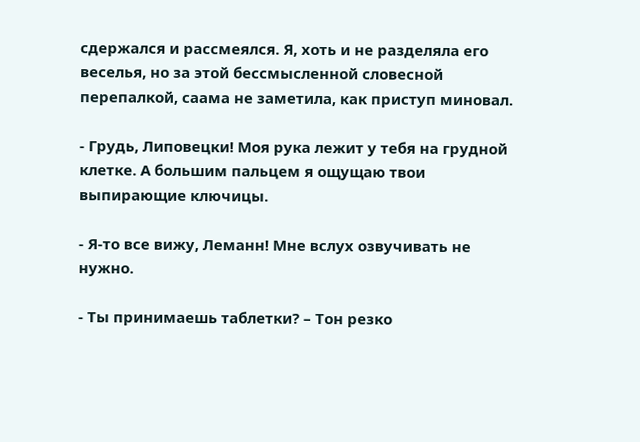сдержался и рассмеялся. Я, хоть и не разделяла его веселья, но за этой бессмысленной словесной перепалкой, саама не заметила, как приступ миновал.

- Грудь, Липовецки! Моя рука лежит у тебя на грудной клетке. А большим пальцем я ощущаю твои выпирающие ключицы.

- Я-то все вижу, Леманн! Мне вслух озвучивать не нужно.

- Ты принимаешь таблетки? – Тон резко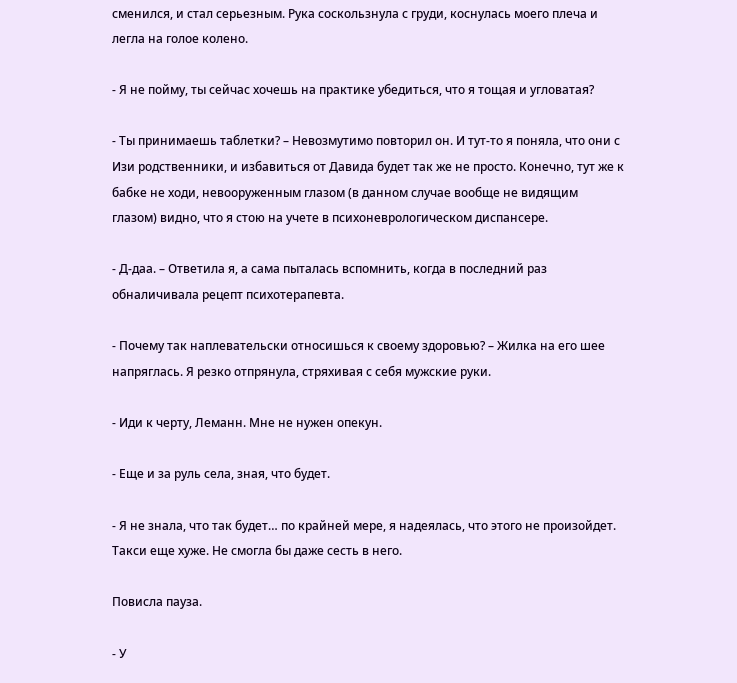сменился, и стал серьезным. Рука соскользнула с груди, коснулась моего плеча и легла на голое колено.

- Я не пойму, ты сейчас хочешь на практике убедиться, что я тощая и угловатая?

- Ты принимаешь таблетки? – Невозмутимо повторил он. И тут-то я поняла, что они с Изи родственники, и избавиться от Давида будет так же не просто. Конечно, тут же к бабке не ходи, невооруженным глазом (в данном случае вообще не видящим глазом) видно, что я стою на учете в психоневрологическом диспансере.

- Д-даа. – Ответила я, а сама пыталась вспомнить, когда в последний раз обналичивала рецепт психотерапевта.

- Почему так наплевательски относишься к своему здоровью? – Жилка на его шее напряглась. Я резко отпрянула, стряхивая с себя мужские руки.

- Иди к черту, Леманн. Мне не нужен опекун.

- Еще и за руль села, зная, что будет.

- Я не знала, что так будет… по крайней мере, я надеялась, что этого не произойдет. Такси еще хуже. Не смогла бы даже сесть в него.

Повисла пауза.

- У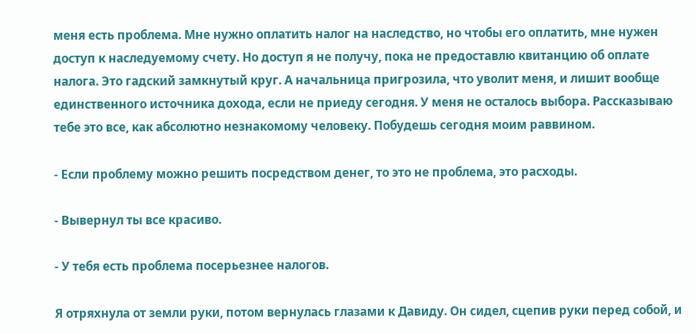меня есть проблема. Мне нужно оплатить налог на наследство, но чтобы его оплатить, мне нужен доступ к наследуемому счету. Но доступ я не получу, пока не предоставлю квитанцию об оплате налога. Это гадский замкнутый круг. А начальница пригрозила, что уволит меня, и лишит вообще единственного источника дохода, если не приеду сегодня. У меня не осталось выбора. Рассказываю тебе это все, как абсолютно незнакомому человеку. Побудешь сегодня моим раввином.

- Если проблему можно решить посредством денег, то это не проблема, это расходы.

- Вывернул ты все красиво.

- У тебя есть проблема посерьезнее налогов.

Я отряхнула от земли руки, потом вернулась глазами к Давиду. Он сидел, сцепив руки перед собой, и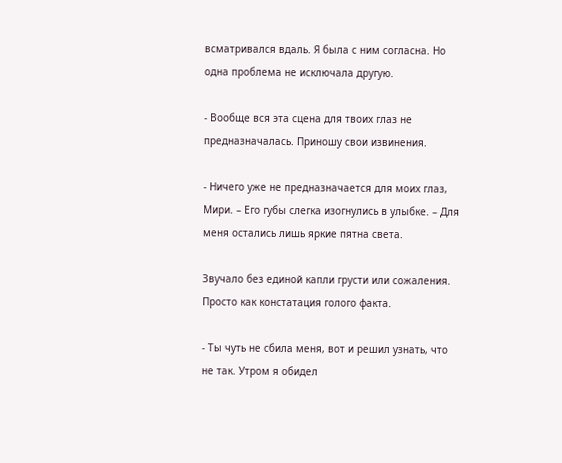всматривался вдаль. Я была с ним согласна. Но одна проблема не исключала другую.

- Вообще вся эта сцена для твоих глаз не предназначалась. Приношу свои извинения.

- Ничего уже не предназначается для моих глаз, Мири. – Его губы слегка изогнулись в улыбке. – Для меня остались лишь яркие пятна света.

Звучало без единой капли грусти или сожаления. Просто как констатация голого факта.

- Ты чуть не сбила меня, вот и решил узнать, что не так. Утром я обидел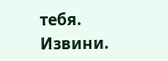тебя. Извини.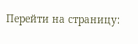Перейти на страницу: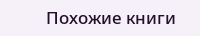Похожие книги